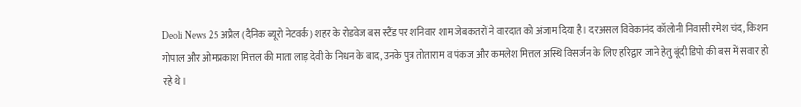Deoli News 25 अप्रैल (दैनिक ब्यूरो नेटवर्क) शहर के रोडवेज बस स्टैंड पर शनिवार शाम जेबकतरों ने वारदात को अंजाम दिया है। दरअसल विवेकानंद कॉलोनी निवासी रमेश चंद, किशन गोपाल और ओमप्रकाश मित्तल की माता लाड़ देवी के निधन के बाद, उनके पुत्र तोताराम व पंकज और कमलेश मित्तल अस्थि विसर्जन के लिए हरिद्वार जाने हेतु बूंदी डिपो की बस में सवार हो रहे थे।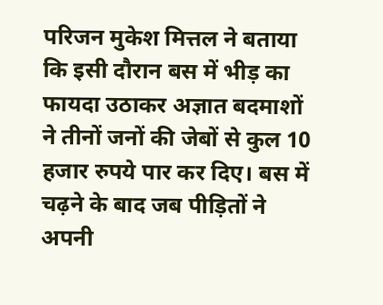परिजन मुकेश मित्तल ने बताया कि इसी दौरान बस में भीड़ का फायदा उठाकर अज्ञात बदमाशों ने तीनों जनों की जेबों से कुल 10 हजार रुपये पार कर दिए। बस में चढ़ने के बाद जब पीड़ितों ने अपनी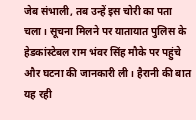जेब संभाली, तब उन्हें इस चोरी का पता चला। सूचना मिलने पर यातायात पुलिस के हेडकांस्टेबल राम भंवर सिंह मौके पर पहुंचे और घटना की जानकारी ली। हैरानी की बात यह रही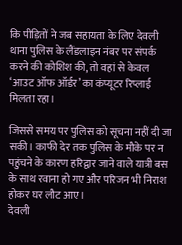कि पीड़ितों ने जब सहायता के लिए देवली थाना पुलिस के लैंडलाइन नंबर पर संपर्क करने की कोशिश की, तो वहां से केवल ‘आउट ऑफ ऑर्डर’ का कंप्यूटर रिप्लाई मिलता रहा।

जिससे समय पर पुलिस को सूचना नहीं दी जा सकी। काफी देर तक पुलिस के मौके पर न पहुंचने के कारण हरिद्वार जाने वाले यात्री बस के साथ रवाना हो गए और परिजन भी निराश होकर घर लौट आए।
देवली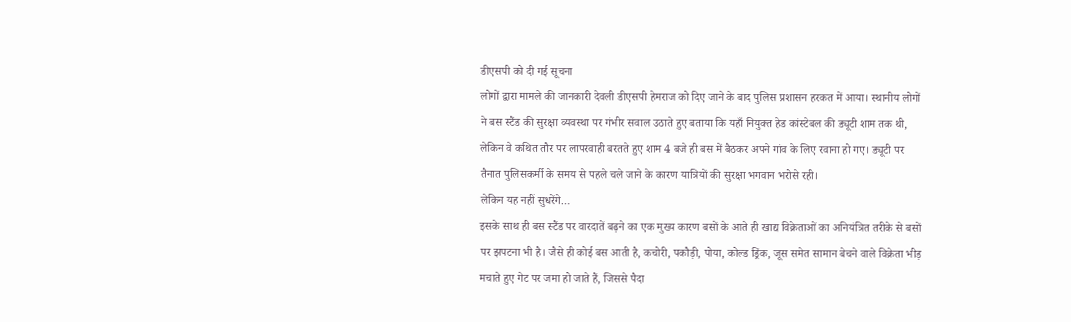डीएसपी को दी गई सूचना
लोगों द्वारा मामले की जानकारी देवली डीएसपी हेमराज को दिए जाने के बाद पुलिस प्रशासन हरकत में आया। स्थानीय लोगों ने बस स्टैंड की सुरक्षा व्यवस्था पर गंभीर सवाल उठाते हुए बताया कि यहाँ नियुक्त हेड कांस्टेबल की ड्यूटी शाम तक थी, लेकिन वे कथित तौर पर लापरवाही बरतते हुए शाम 4 बजे ही बस में बैठकर अपने गांव के लिए रवाना हो गए। ड्यूटी पर तैनात पुलिसकर्मी के समय से पहले चले जाने के कारण यात्रियों की सुरक्षा भगवान भरोसे रही।
लेकिन यह नहीं सुधरेंगे…
इसके साथ ही बस स्टैंड पर वारदातें बढ़ने का एक मुख्य कारण बसों के आते ही खाद्य विक्रेताओं का अनियंत्रित तरीके से बसों पर झपटना भी है। जैसे ही कोई बस आती है, कचोरी, पकौड़ी, पोया, कोल्ड ड्रिंक, जूस समेत सामान बेचने वाले विक्रेता भीड़ मचाते हुए गेट पर जमा हो जाते हैं, जिससे पैदा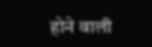होने वाली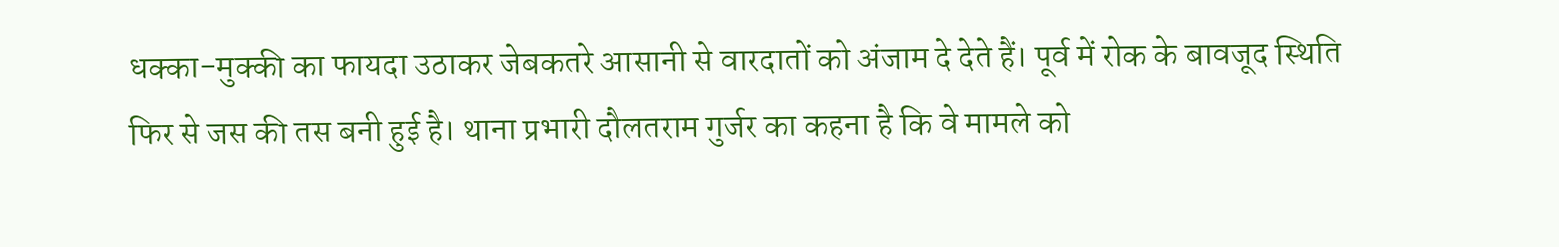धक्का-मुक्की का फायदा उठाकर जेबकतरे आसानी से वारदातों को अंजाम दे देते हैं। पूर्व में रोक के बावजूद स्थिति फिर से जस की तस बनी हुई है। थाना प्रभारी दौलतराम गुर्जर का कहना है कि वे मामले को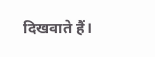दिखवाते हैं।